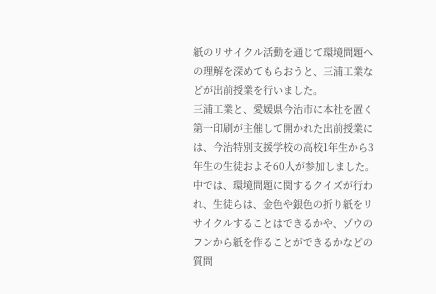紙のリサイクル活動を通じて環境問題への理解を深めてもらおうと、三浦工業などが出前授業を行いました。
三浦工業と、愛媛県今治市に本社を置く第一印刷が主催して開かれた出前授業には、今治特別支援学校の高校1年生から3年生の生徒およそ60人が参加しました。
中では、環境問題に関するクイズが行われ、生徒らは、金色や銀色の折り紙をリサイクルすることはできるかや、ゾウのフンから紙を作ることができるかなどの質問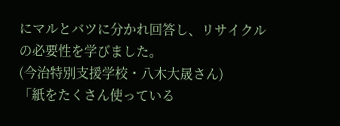にマルとバツに分かれ回答し、リサイクルの必要性を学びました。
(今治特別支援学校・八木大晟さん)
「紙をたくさん使っている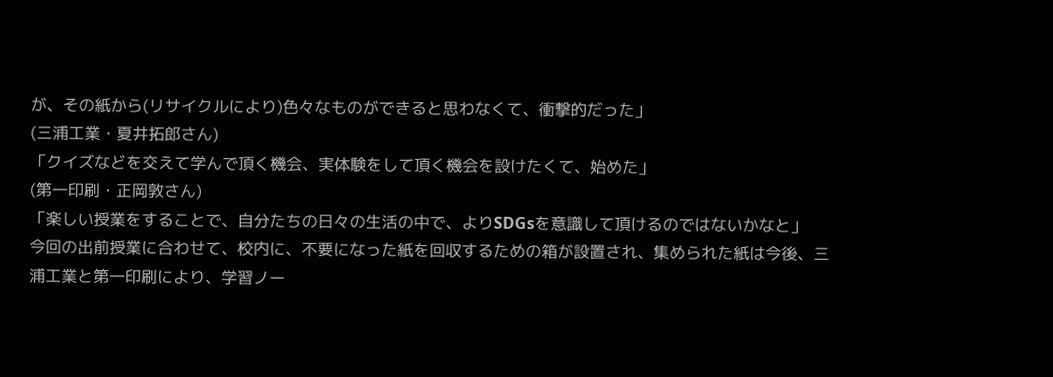が、その紙から(リサイクルにより)色々なものができると思わなくて、衝撃的だった」
(三浦工業・夏井拓郎さん)
「クイズなどを交えて学んで頂く機会、実体験をして頂く機会を設けたくて、始めた」
(第一印刷・正岡敦さん)
「楽しい授業をすることで、自分たちの日々の生活の中で、よりSDGsを意識して頂けるのではないかなと」
今回の出前授業に合わせて、校内に、不要になった紙を回収するための箱が設置され、集められた紙は今後、三浦工業と第一印刷により、学習ノー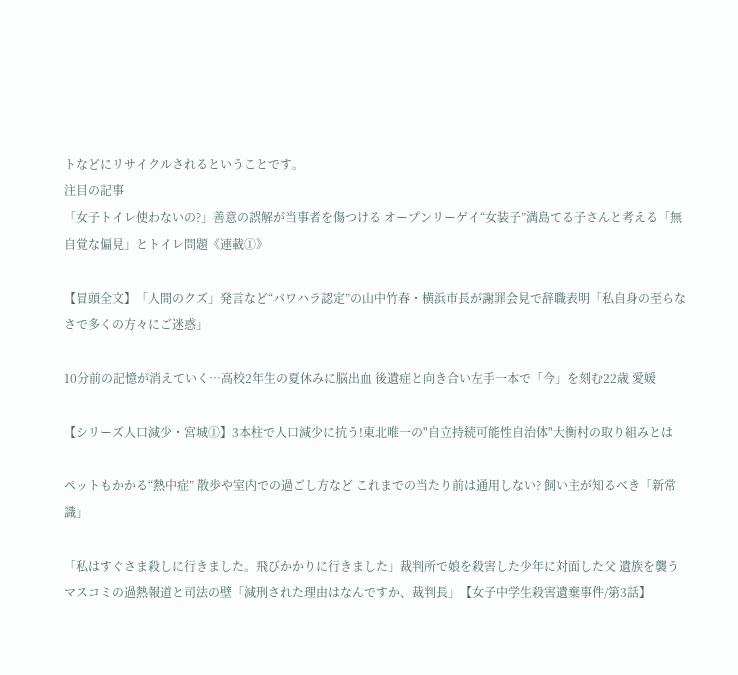トなどにリサイクルされるということです。
注目の記事
「女子トイレ使わないの?」善意の誤解が当事者を傷つける オープンリーゲイ“女装子”満島てる子さんと考える「無自覚な偏見」とトイレ問題《連載①》

【冒頭全文】「人間のクズ」発言など“パワハラ認定”の山中竹春・横浜市長が謝罪会見で辞職表明「私自身の至らなさで多くの方々にご迷惑」

10分前の記憶が消えていく…高校2年生の夏休みに脳出血 後遺症と向き合い左手一本で「今」を刻む22歳 愛媛

【シリーズ人口減少・宮城①】3本柱で人口減少に抗う!東北唯一の"自立持続可能性自治体"大衡村の取り組みとは

ペットもかかる“熱中症” 散歩や室内での過ごし方など これまでの当たり前は通用しない? 飼い主が知るべき「新常識」

「私はすぐさま殺しに行きました。飛びかかりに行きました」裁判所で娘を殺害した少年に対面した父 遺族を襲うマスコミの過熱報道と司法の壁「減刑された理由はなんですか、裁判長」【女子中学生殺害遺棄事件/第3話】